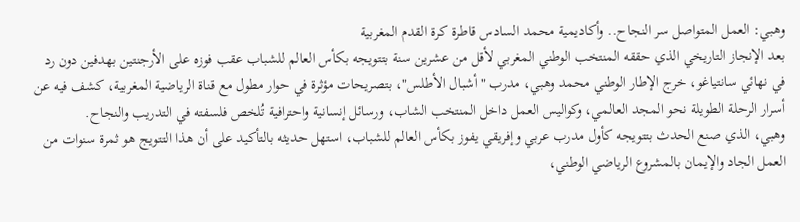وهبي: العمل المتواصل سر النجاح.. وأكاديمية محمد السادس قاطرة كرة القدم المغربية
بعد الإنجاز التاريخي الذي حققه المنتخب الوطني المغربي لأقل من عشرين سنة بتتويجه بكأس العالم للشباب عقب فوزه على الأرجنتين بهدفين دون رد في نهائي سانتياغو، خرج الإطار الوطني محمد وهبي، مدرب "أشبال الأطلس"، بتصريحات مؤثرة في حوار مطول مع قناة الرياضية المغربية، كشف فيه عن أسرار الرحلة الطويلة نحو المجد العالمي، وكواليس العمل داخل المنتخب الشاب، ورسائل إنسانية واحترافية تُلخص فلسفته في التدريب والنجاح.
وهبي، الذي صنع الحدث بتتويجه كأول مدرب عربي وإفريقي يفوز بكأس العالم للشباب، استهل حديثه بالتأكيد على أن هذا التتويج هو ثمرة سنوات من العمل الجاد والإيمان بالمشروع الرياضي الوطني،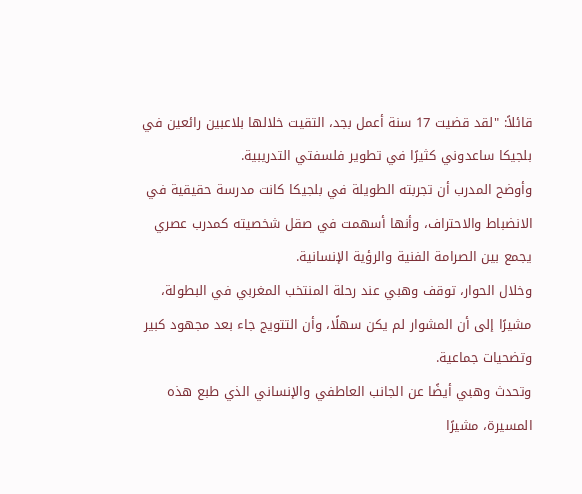قائلاً: "لقد قضيت 17 سنة أعمل بجد، التقيت خلالها بلاعبين رائعين في بلجيكا ساعدوني كثيرًا في تطوير فلسفتي التدريبية.
وأوضح المدرب أن تجربته الطويلة في بلجيكا كانت مدرسة حقيقية في الانضباط والاحتراف، وأنها أسهمت في صقل شخصيته كمدرب عصري يجمع بين الصرامة الفنية والرؤية الإنسانية.
وخلال الحوار، توقف وهبي عند رحلة المنتخب المغربي في البطولة، مشيرًا إلى أن المشوار لم يكن سهلًا، وأن التتويج جاء بعد مجهود كبير وتضحيات جماعية.
وتحدث وهبي أيضًا عن الجانب العاطفي والإنساني الذي طبع هذه المسيرة، مشيرًا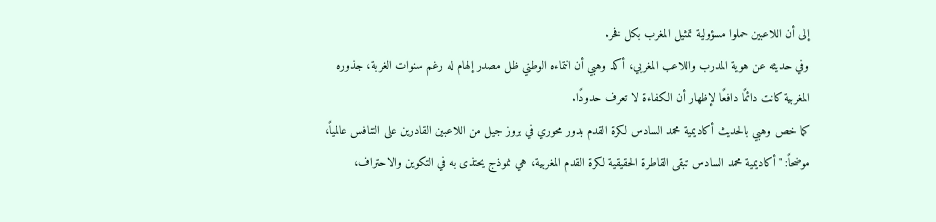إلى أن اللاعبين حملوا مسؤولية تمثيل المغرب بكل فخر.
وفي حديثه عن هوية المدرب واللاعب المغربي، أكد وهبي أن انتماءه الوطني ظل مصدر إلهام له رغم سنوات الغربة، جذوره المغربية كانت دائمًا دافعًا لإظهار أن الكفاءة لا تعرف حدودًا.
كما خص وهبي بالحديث أكاديمية محمد السادس لكرة القدم بدور محوري في بروز جيل من اللاعبين القادرين على التنافس عالمياً، موضحاً: "أكاديمية محمد السادس تبقى القاطرة الحقيقية لكرة القدم المغربية، هي نموذج يحتذى به في التكوين والاحتراف،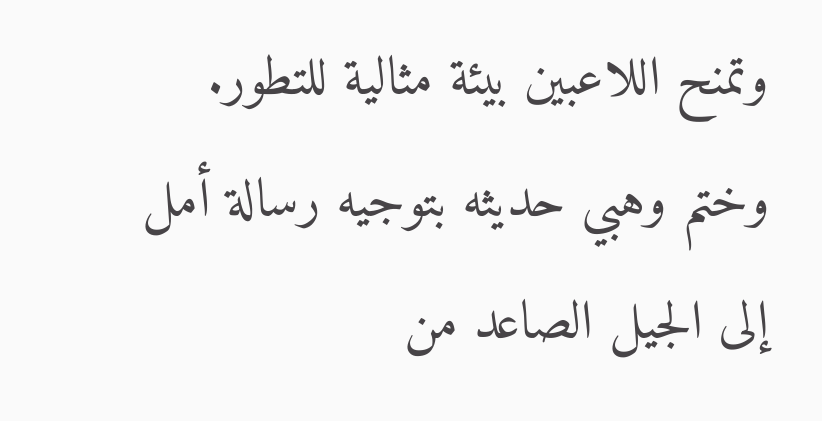وتمنح اللاعبين بيئة مثالية للتطور.
وختم وهبي حديثه بتوجيه رسالة أمل إلى الجيل الصاعد من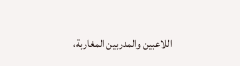اللاعبين والمدربين المغاربة،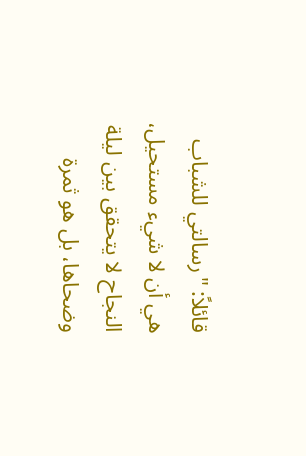قائلاً: "رسالتي للشباب هي أن لا شيء مستحيل، النجاح لا يتحقق بين ليلة وضحاها، بل هو ثمرة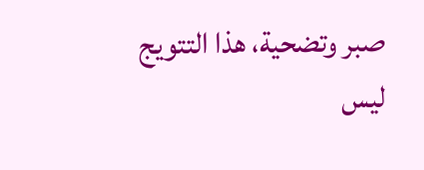صبر وتضحية، هذا التتويج ليس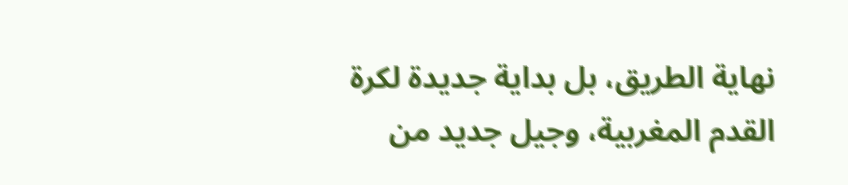نهاية الطريق، بل بداية جديدة لكرة القدم المغربية، وجيل جديد من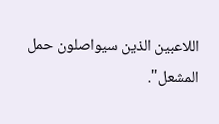اللاعبين الذين سيواصلون حمل المشعل".